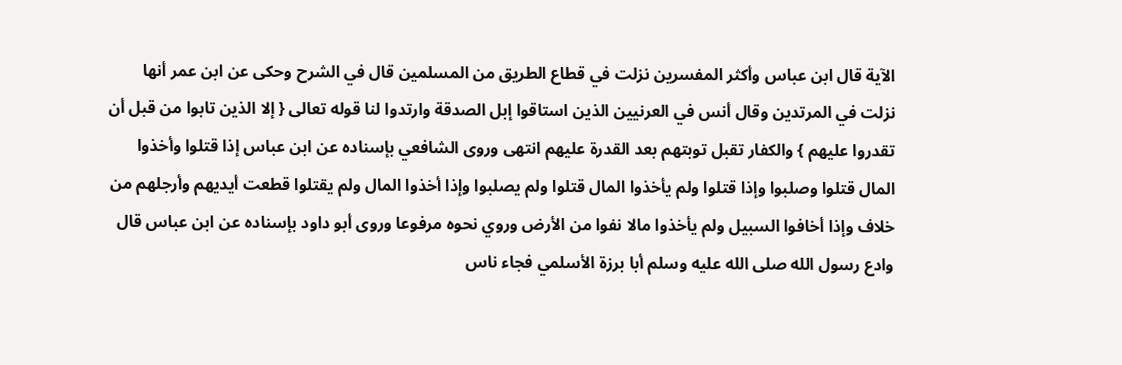الآية قال ابن عباس وأكثر المفسرين نزلت في قطاع الطريق من المسلمين قال في الشرح وحكى عن ابن عمر أنها نزلت في المرتدين وقال أنس في العرنيين الذين استاقوا إبل الصدقة وارتدوا لنا قوله تعالى { إلا الذين تابوا من قبل أن تقدروا عليهم } والكفار تقبل توبتهم بعد القدرة عليهم انتهى وروى الشافعي بإسناده عن ابن عباس إذا قتلوا وأخذوا المال قتلوا وصلبوا وإذا قتلوا ولم يأخذوا المال قتلوا ولم يصلبوا وإذا أخذوا المال ولم يقتلوا قطعت أيديهم وأرجلهم من خلاف وإذا أخافوا السبيل ولم يأخذوا مالا نفوا من الأرض وروي نحوه مرفوعا وروى أبو داود بإسناده عن ابن عباس قال وادع رسول الله صلى الله عليه وسلم أبا برزة الأسلمي فجاء ناس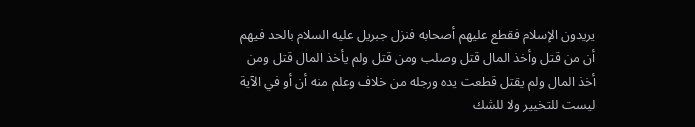يريدون الإسلام فقطع عليهم أصحابه فنزل جبريل عليه السلام بالحد فيهم أن من قتل وأخذ المال قتل وصلب ومن قتل ولم يأخذ المال قتل ومن أخذ المال ولم يقتل قطعت يده ورجله من خلاف وعلم منه أن أو في الآية ليست للتخيير ولا للشك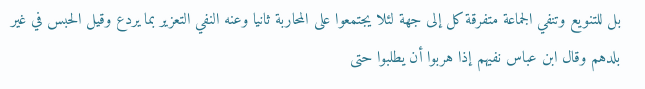بل للتنويع وتنفي الجماعة متفرقة كل إلى جهة لئلا يجتمعوا على المحاربة ثانيا وعنه النفي التعزير بما يردع وقيل الحبس في غير بلدهم وقال ابن عباس نفيهم إذا هربوا أن يطلبوا حتى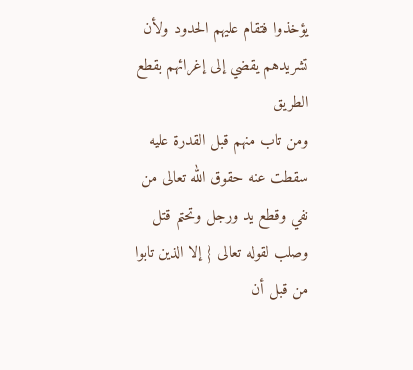يؤخذوا فتقام عليهم الحدود ولأن تشريدهم يقضي إلى إغرائهم بقطع الطريق
ومن تاب منهم قبل القدرة عليه سقطت عنه حقوق الله تعالى من نفي وقطع يد ورجل وتحتم قتل وصلب لقوله تعالى { إلا الذين تابوا من قبل أن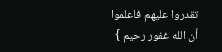تقدروا عليهم فاعلموا أن الله غفور رحيم }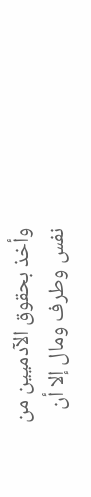وأخذ بحقوق الآدميين من نفس وطرف ومال إلا أن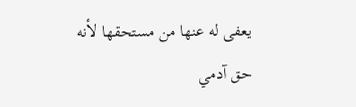يعفى له عنها من مستحقها لأنه حق آدمي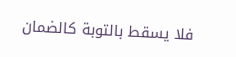فلا يسقط بالتوبة كالضمان